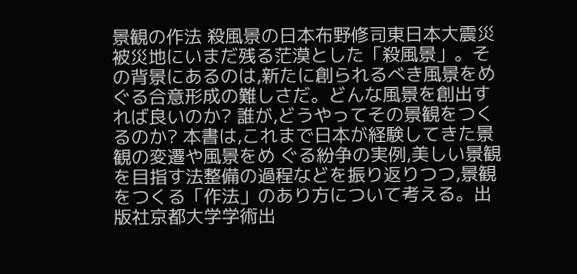景観の作法 殺風景の日本布野修司東日本大震災被災地にいまだ残る茫漠とした「殺風景」。その背景にあるのは,新たに創られるべき風景をめぐる合意形成の難しさだ。どんな風景を創出すれば良いのか? 誰が,どうやってその景観をつくるのか? 本書は,これまで日本が経験してきた景観の変遷や風景をめ ぐる紛争の実例,美しい景観を目指す法整備の過程などを振り返りつつ,景観をつくる「作法」のあり方について考える。出版社京都大学学術出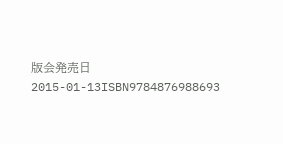版会発売日2015-01-13ISBN9784876988693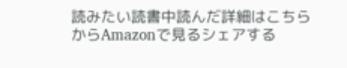読みたい読書中読んだ詳細はこちらからAmazonで見るシェアする